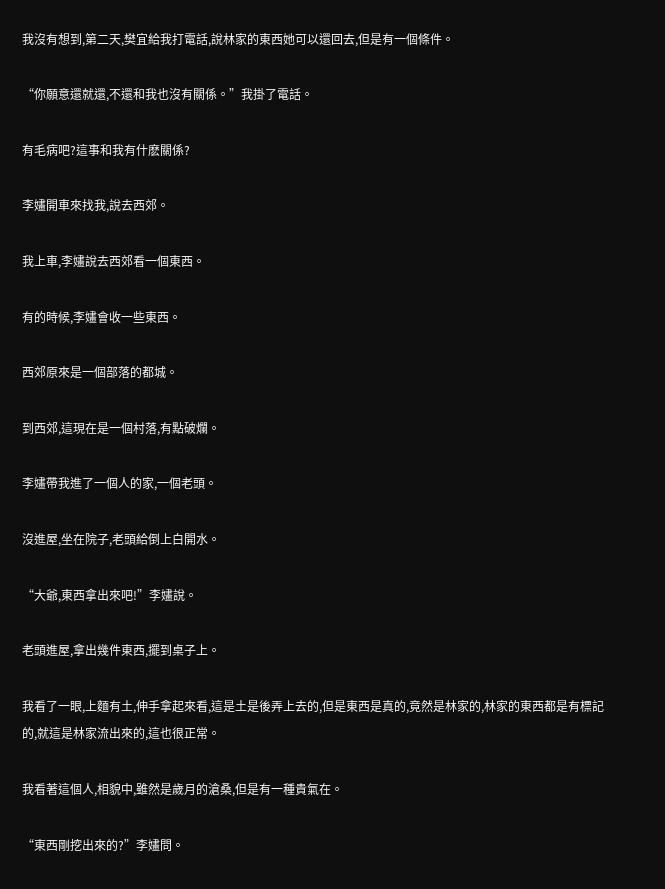我沒有想到,第二天,樊宜給我打電話,說林家的東西她可以還回去,但是有一個條件。

“你願意還就還,不還和我也沒有關係。”我掛了電話。

有毛病吧?這事和我有什麽關係?

李嫿開車來找我,說去西郊。

我上車,李嫿說去西郊看一個東西。

有的時候,李嫿會收一些東西。

西郊原來是一個部落的都城。

到西郊,這現在是一個村落,有點破爛。

李嫿帶我進了一個人的家,一個老頭。

沒進屋,坐在院子,老頭給倒上白開水。

“大爺,東西拿出來吧!”李嫿說。

老頭進屋,拿出幾件東西,擺到桌子上。

我看了一眼,上麵有土,伸手拿起來看,這是土是後弄上去的,但是東西是真的,竟然是林家的,林家的東西都是有標記的,就這是林家流出來的,這也很正常。

我看著這個人,相貌中,雖然是歲月的滄桑,但是有一種貴氣在。

“東西剛挖出來的?”李嫿問。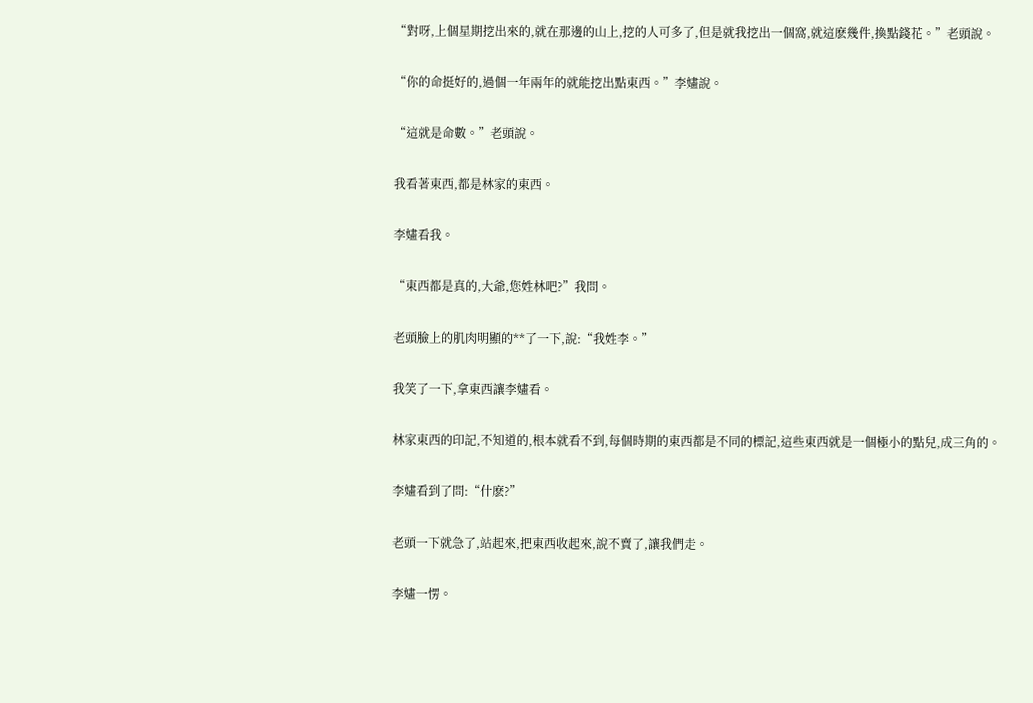“對呀,上個星期挖出來的,就在那邊的山上,挖的人可多了,但是就我挖出一個窩,就這麽幾件,換點錢花。”老頭說。

“你的命挺好的,過個一年兩年的就能挖出點東西。”李嫿說。

“這就是命數。”老頭說。

我看著東西,都是林家的東西。

李嫿看我。

“東西都是真的,大爺,您姓林吧?”我問。

老頭臉上的肌肉明顯的**了一下,說:“我姓李。”

我笑了一下,拿東西讓李嫿看。

林家東西的印記,不知道的,根本就看不到,每個時期的東西都是不同的標記,這些東西就是一個極小的點兒,成三角的。

李嫿看到了問:“什麽?”

老頭一下就急了,站起來,把東西收起來,說不賣了,讓我們走。

李嫿一愣。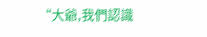“大爺,我們認識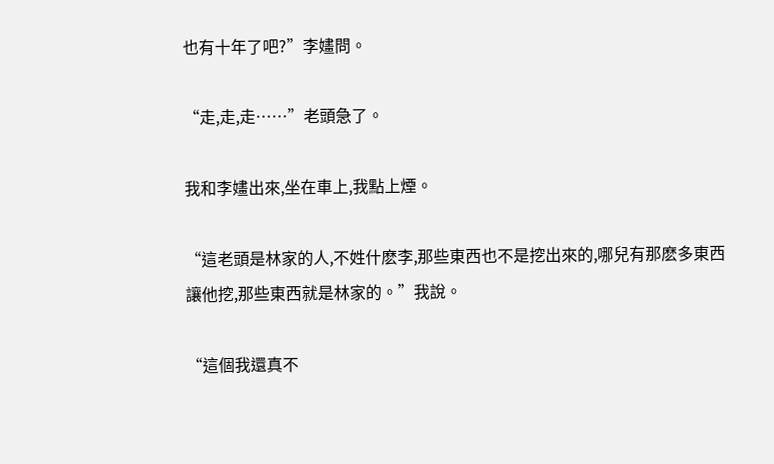也有十年了吧?”李嫿問。

“走,走,走……”老頭急了。

我和李嫿出來,坐在車上,我點上煙。

“這老頭是林家的人,不姓什麽李,那些東西也不是挖出來的,哪兒有那麽多東西讓他挖,那些東西就是林家的。”我說。

“這個我還真不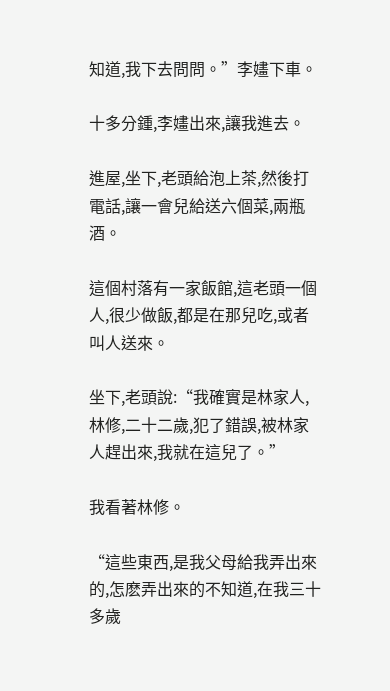知道,我下去問問。”李嫿下車。

十多分鍾,李嫿出來,讓我進去。

進屋,坐下,老頭給泡上茶,然後打電話,讓一會兒給送六個菜,兩瓶酒。

這個村落有一家飯館,這老頭一個人,很少做飯,都是在那兒吃,或者叫人送來。

坐下,老頭說:“我確實是林家人,林修,二十二歲,犯了錯誤,被林家人趕出來,我就在這兒了。”

我看著林修。

“這些東西,是我父母給我弄出來的,怎麽弄出來的不知道,在我三十多歲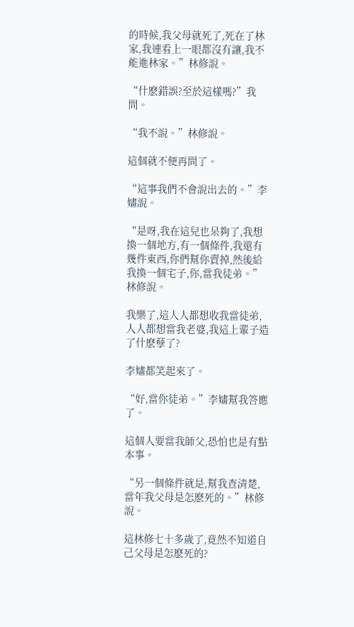的時候,我父母就死了,死在了林家,我連看上一眼都沒有讓,我不能進林家。”林修說。

“什麽錯誤?至於這樣嗎?”我問。

“我不說。”林修說。

這個就不便再問了。

“這事我們不會說出去的。”李嫿說。

“是呀,我在這兒也呆夠了,我想換一個地方,有一個條件,我還有幾件東西,你們幫你賣掉,然後給我換一個宅子,你,當我徒弟。”林修說。

我樂了,這人人都想收我當徒弟,人人都想當我老婆,我這上輩子造了什麽孽了?

李嫿都笑起來了。

“好,當你徒弟。”李嫿幫我答應了。

這個人要當我師父,恐怕也是有點本事。

“另一個條件就是,幫我查清楚,當年我父母是怎麽死的。”林修說。

這林修七十多歲了,竟然不知道自己父母是怎麽死的?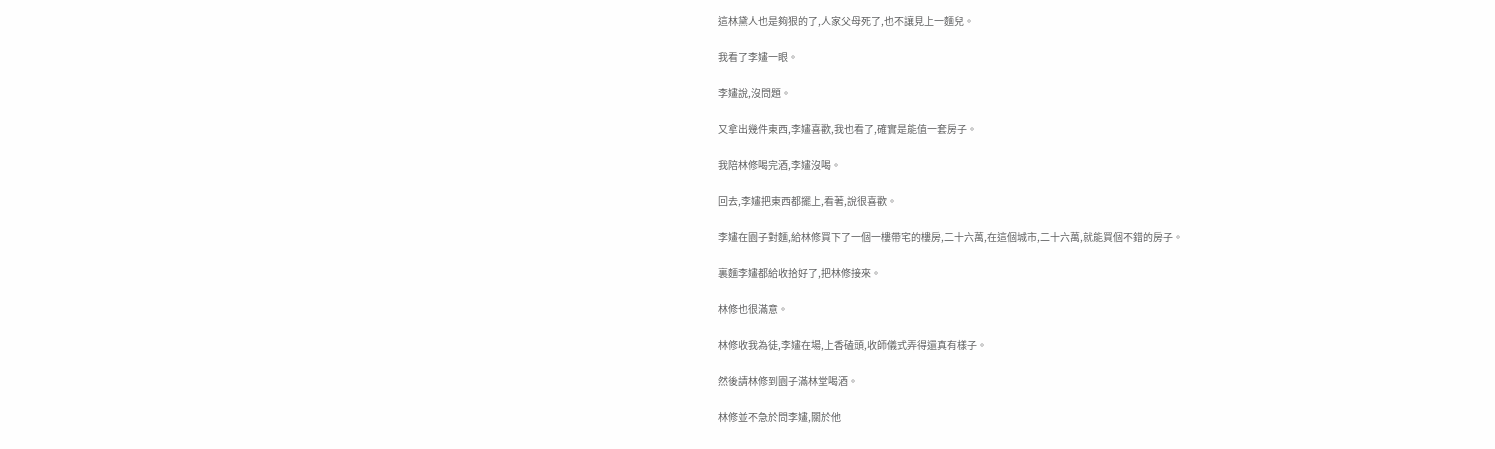這林黛人也是夠狠的了,人家父母死了,也不讓見上一麵兒。

我看了李嫿一眼。

李嫿說,沒問題。

又拿出幾件東西,李嫿喜歡,我也看了,確實是能值一套房子。

我陪林修喝完酒,李嫿沒喝。

回去,李嫿把東西都擺上,看著,說很喜歡。

李嫿在園子對麵,給林修買下了一個一樓帶宅的樓房,二十六萬,在這個城市,二十六萬,就能買個不錯的房子。

裏麵李嫿都給收拾好了,把林修接來。

林修也很滿意。

林修收我為徒,李嫿在場,上香磕頭,收師儀式弄得還真有樣子。

然後請林修到園子滿林堂喝酒。

林修並不急於問李嫿,關於他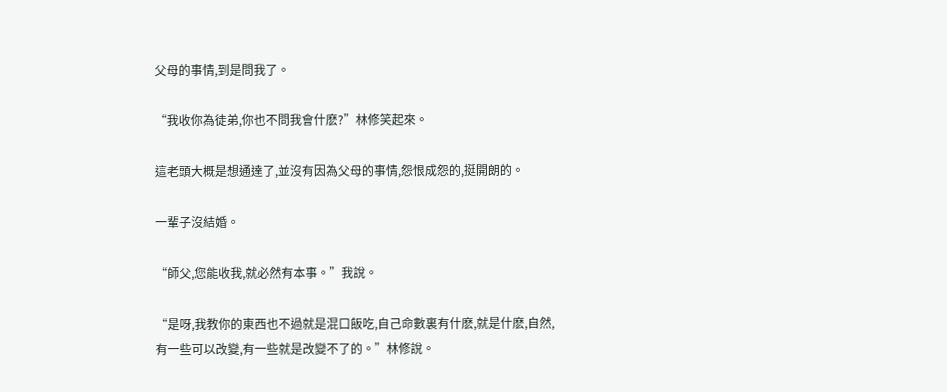父母的事情,到是問我了。

“我收你為徒弟,你也不問我會什麽?”林修笑起來。

這老頭大概是想通達了,並沒有因為父母的事情,怨恨成怨的,挺開朗的。

一輩子沒結婚。

“師父,您能收我,就必然有本事。”我說。

“是呀,我教你的東西也不過就是混口飯吃,自己命數裏有什麽,就是什麽,自然,有一些可以改變,有一些就是改變不了的。”林修說。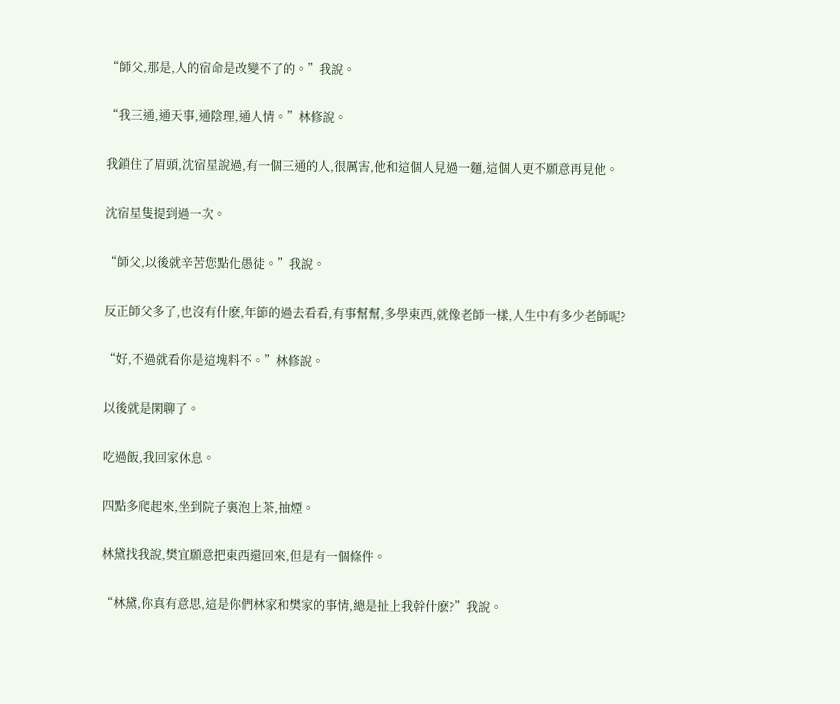“師父,那是,人的宿命是改變不了的。”我說。

“我三通,通天事,通陰理,通人情。”林修說。

我鎖住了眉頭,沈宿星說過,有一個三通的人,很厲害,他和這個人見過一麵,這個人更不願意再見他。

沈宿星隻提到過一次。

“師父,以後就辛苦您點化愚徒。”我說。

反正師父多了,也沒有什麽,年節的過去看看,有事幫幫,多學東西,就像老師一樣,人生中有多少老師呢?

“好,不過就看你是這塊料不。”林修說。

以後就是閑聊了。

吃過飯,我回家休息。

四點多爬起來,坐到院子裏泡上茶,抽煙。

林黛找我說,樊宜願意把東西還回來,但是有一個條件。

“林黛,你真有意思,這是你們林家和樊家的事情,總是扯上我幹什麽?”我說。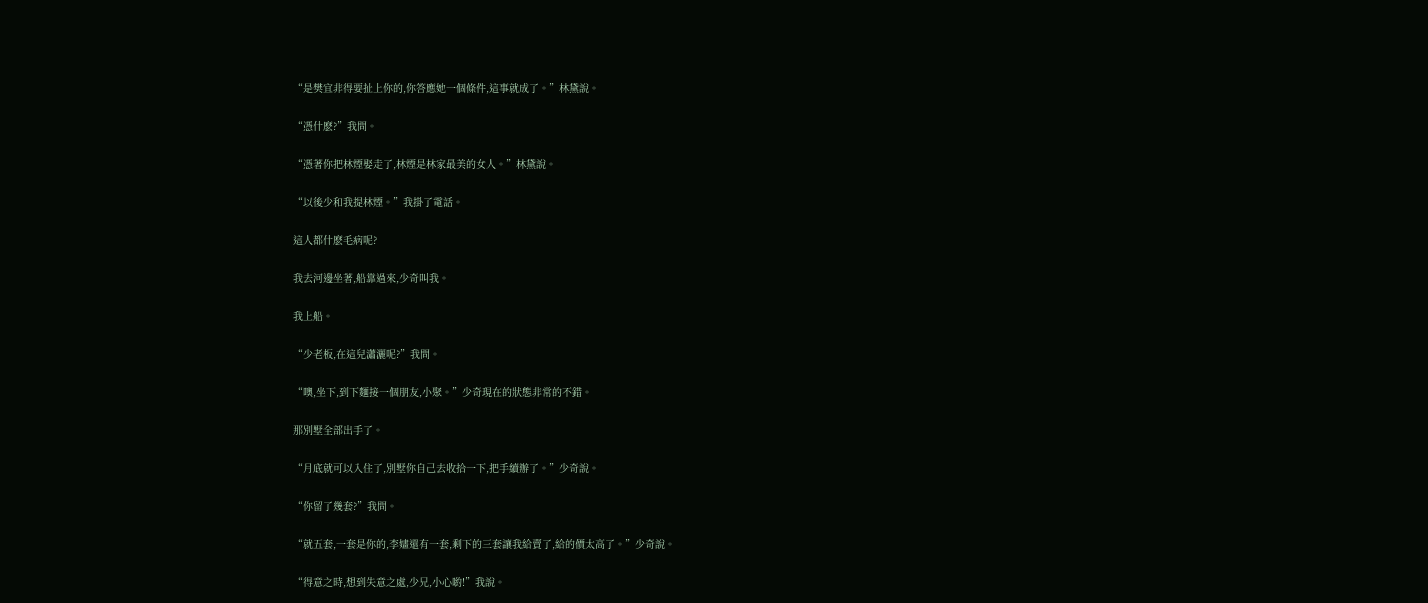“是樊宜非得要扯上你的,你答應她一個條件,這事就成了。”林黛說。

“憑什麽?”我問。

“憑著你把林煙娶走了,林煙是林家最美的女人。”林黛說。

“以後少和我提林煙。”我掛了電話。

這人都什麽毛病呢?

我去河邊坐著,船靠過來,少奇叫我。

我上船。

“少老板,在這兒瀟灑呢?”我問。

“噢,坐下,到下麵接一個朋友,小聚。”少奇現在的狀態非常的不錯。

那別墅全部出手了。

“月底就可以入住了,別墅你自己去收拾一下,把手續辦了。”少奇說。

“你留了幾套?”我問。

“就五套,一套是你的,李嫿還有一套,剩下的三套讓我給賣了,給的價太高了。”少奇說。

“得意之時,想到失意之處,少兄,小心喲!”我說。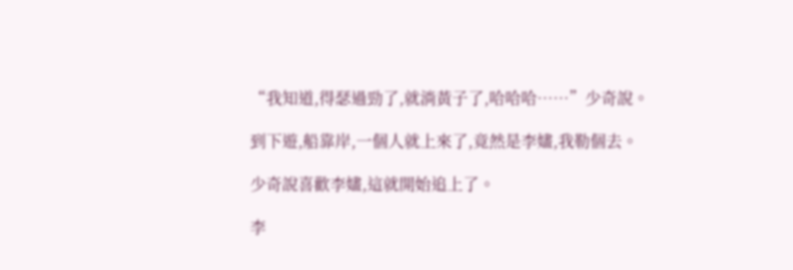“我知道,得瑟過勁了,就淌黃子了,哈哈哈……”少奇說。

到下遊,船靠岸,一個人就上來了,竟然是李嫿,我勒個去。

少奇說喜歡李嫿,這就開始追上了。

李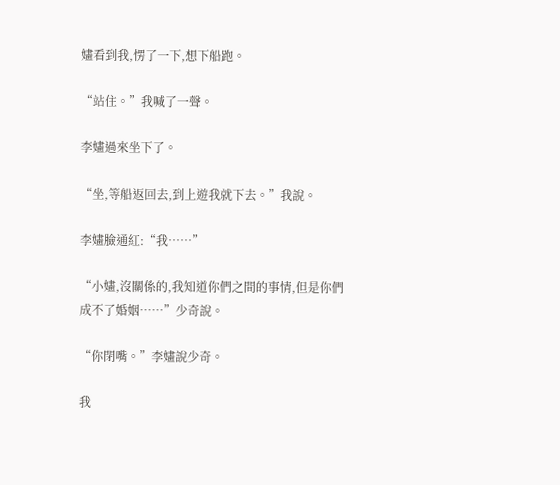嫿看到我,愣了一下,想下船跑。

“站住。”我喊了一聲。

李嫿過來坐下了。

“坐,等船返回去,到上遊我就下去。”我說。

李嫿臉通紅:“我……”

“小嫿,沒關係的,我知道你們之間的事情,但是你們成不了婚姻……”少奇說。

“你閉嘴。”李嫿說少奇。

我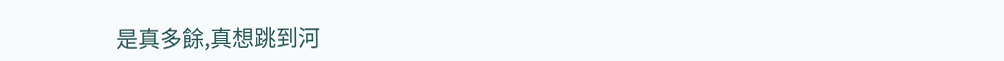是真多餘,真想跳到河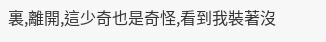裏,離開,這少奇也是奇怪,看到我裝著沒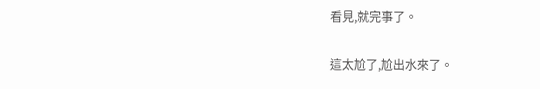看見,就完事了。

這太尬了,尬出水來了。